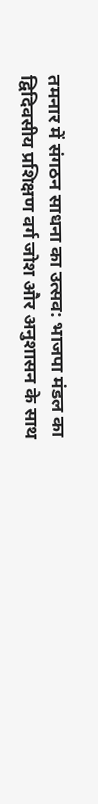तमनार में संगठन साधना का उत्सव: भाजपा मंडल का द्विदिवसीय प्रशिक्षण वर्ग जोश और अनुशासन के साथ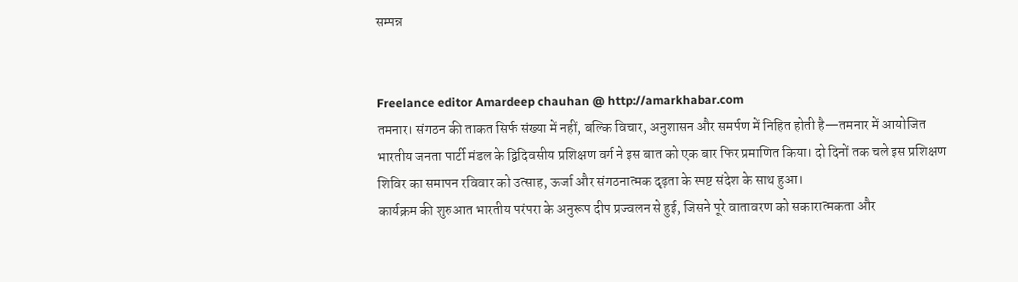सम्पन्न


Freelance editor Amardeep chauhan @ http://amarkhabar.com
तमनार। संगठन की ताकत सिर्फ संख्या में नहीं, बल्कि विचार, अनुशासन और समर्पण में निहित होती है—तमनार में आयोजित भारतीय जनता पार्टी मंडल के द्विदिवसीय प्रशिक्षण वर्ग ने इस बात को एक बार फिर प्रमाणित किया। दो दिनों तक चले इस प्रशिक्षण शिविर का समापन रविवार को उत्साह, ऊर्जा और संगठनात्मक दृढ़ता के स्पष्ट संदेश के साथ हुआ।
कार्यक्रम की शुरुआत भारतीय परंपरा के अनुरूप दीप प्रज्वलन से हुई, जिसने पूरे वातावरण को सकारात्मकता और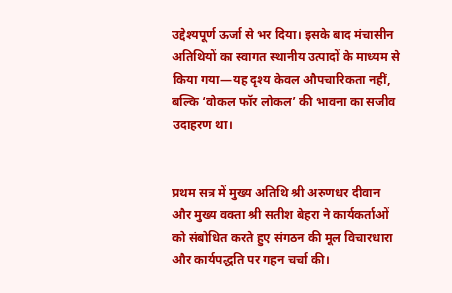उद्देश्यपूर्ण ऊर्जा से भर दिया। इसके बाद मंचासीन अतिथियों का स्वागत स्थानीय उत्पादों के माध्यम से किया गया—यह दृश्य केवल औपचारिकता नहीं, बल्कि ‘वोकल फॉर लोकल’ की भावना का सजीव उदाहरण था।


प्रथम सत्र में मुख्य अतिथि श्री अरुणधर दीवान और मुख्य वक्ता श्री सतीश बेहरा ने कार्यकर्ताओं को संबोधित करते हुए संगठन की मूल विचारधारा और कार्यपद्धति पर गहन चर्चा की।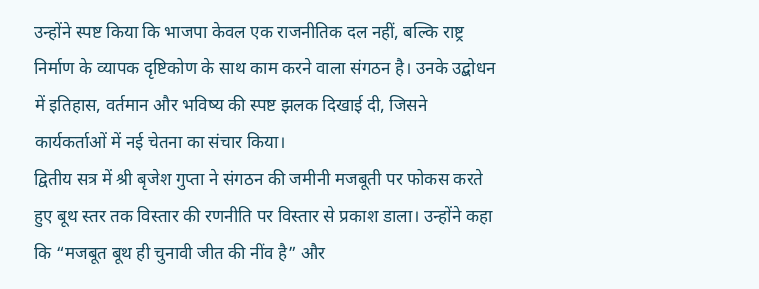उन्होंने स्पष्ट किया कि भाजपा केवल एक राजनीतिक दल नहीं, बल्कि राष्ट्र निर्माण के व्यापक दृष्टिकोण के साथ काम करने वाला संगठन है। उनके उद्बोधन में इतिहास, वर्तमान और भविष्य की स्पष्ट झलक दिखाई दी, जिसने कार्यकर्ताओं में नई चेतना का संचार किया।
द्वितीय सत्र में श्री बृजेश गुप्ता ने संगठन की जमीनी मजबूती पर फोकस करते हुए बूथ स्तर तक विस्तार की रणनीति पर विस्तार से प्रकाश डाला। उन्होंने कहा कि “मजबूत बूथ ही चुनावी जीत की नींव है” और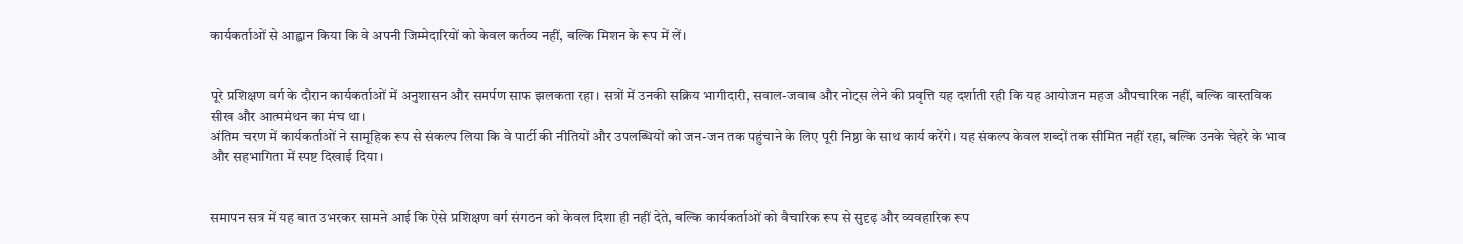कार्यकर्ताओं से आह्वान किया कि वे अपनी जिम्मेदारियों को केवल कर्तव्य नहीं, बल्कि मिशन के रूप में लें।


पूरे प्रशिक्षण वर्ग के दौरान कार्यकर्ताओं में अनुशासन और समर्पण साफ झलकता रहा। सत्रों में उनकी सक्रिय भागीदारी, सवाल-जवाब और नोट्स लेने की प्रवृत्ति यह दर्शाती रही कि यह आयोजन महज औपचारिक नहीं, बल्कि वास्तविक सीख और आत्ममंथन का मंच था।
अंतिम चरण में कार्यकर्ताओं ने सामूहिक रूप से संकल्प लिया कि वे पार्टी की नीतियों और उपलब्धियों को जन-जन तक पहुंचाने के लिए पूरी निष्ठा के साथ कार्य करेंगे। यह संकल्प केवल शब्दों तक सीमित नहीं रहा, बल्कि उनके चेहरे के भाव और सहभागिता में स्पष्ट दिखाई दिया।


समापन सत्र में यह बात उभरकर सामने आई कि ऐसे प्रशिक्षण वर्ग संगठन को केवल दिशा ही नहीं देते, बल्कि कार्यकर्ताओं को वैचारिक रूप से सुदृढ़ और व्यवहारिक रूप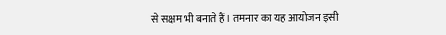से सक्षम भी बनाते हैं। तमनार का यह आयोजन इसी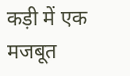कड़ी में एक मजबूत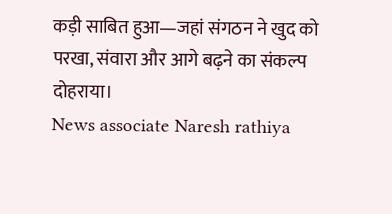कड़ी साबित हुआ—जहां संगठन ने खुद को परखा, संवारा और आगे बढ़ने का संकल्प दोहराया।
News associate Naresh rathiya